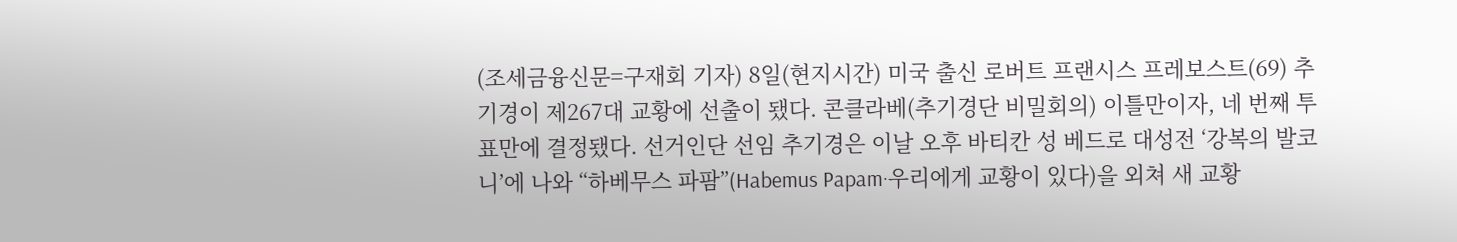(조세금융신문=구재회 기자) 8일(현지시간) 미국 출신 로버트 프랜시스 프레보스트(69) 추기경이 제267대 교황에 선출이 됐다. 콘클라베(추기경단 비밀회의) 이틀만이자, 네 번째 투표만에 결정됐다. 선거인단 선임 추기경은 이날 오후 바티칸 성 베드로 대성전 ‘강복의 발코니’에 나와 “하베무스 파팜”(Habemus Papam·우리에게 교황이 있다)을 외쳐 새 교황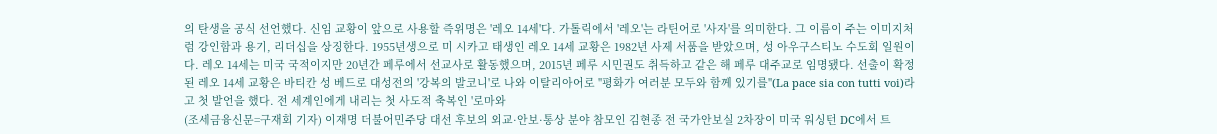의 탄생을 공식 선언했다. 신임 교황이 앞으로 사용할 즉위명은 '레오 14세'다. 가톨릭에서 '레오'는 라틴어로 '사자'를 의미한다. 그 이름이 주는 이미지처럼 강인함과 용기, 리더십을 상징한다. 1955년생으로 미 시카고 태생인 레오 14세 교황은 1982년 사제 서품을 받았으며, 성 아우구스티노 수도회 일원이다. 레오 14세는 미국 국적이지만 20년간 페루에서 선교사로 활동했으며, 2015년 페루 시민권도 취득하고 같은 해 페루 대주교로 임명됐다. 선출이 확정된 레오 14세 교황은 바티칸 성 베드로 대성전의 '강복의 발코니'로 나와 이탈리아어로 "평화가 여러분 모두와 함께 있기를"(La pace sia con tutti voi)라고 첫 발언을 했다. 전 세계인에게 내리는 첫 사도적 축복인 '로마와
(조세금융신문=구재회 기자) 이재명 더불어민주당 대선 후보의 외교·안보·통상 분야 참모인 김현종 전 국가안보실 2차장이 미국 워싱턴 DC에서 트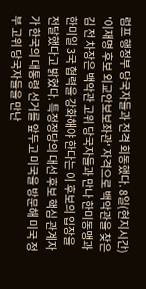럼프 행정부 당국자들과 전격 회동했다. 8일(현지시간) '이재명 후보 외교안보보좌관' 자격으로 백악관을 찾은 김 전 차장은 백악관 고위 당국자들과 만나 한미동맹과 한미일 3국 협력을 강화해야 한다는 이 후보의 입장을 전달했다고 밝혔다. 특정정당의 대선 후보 핵심 관계자가 한국의 대통령 선거를 앞두고 미국을 방문해 미국 정부 고위 당국자들을 만난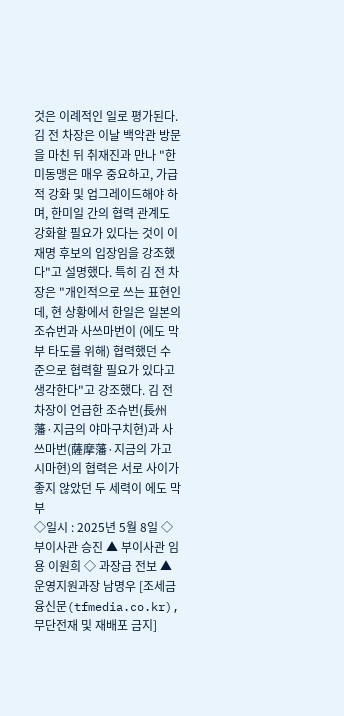것은 이례적인 일로 평가된다. 김 전 차장은 이날 백악관 방문을 마친 뒤 취재진과 만나 "한미동맹은 매우 중요하고, 가급적 강화 및 업그레이드해야 하며, 한미일 간의 협력 관계도 강화할 필요가 있다는 것이 이재명 후보의 입장임을 강조했다"고 설명했다. 특히 김 전 차장은 "개인적으로 쓰는 표현인데, 현 상황에서 한일은 일본의 조슈번과 사쓰마번이 (에도 막부 타도를 위해) 협력했던 수준으로 협력할 필요가 있다고 생각한다"고 강조했다. 김 전 차장이 언급한 조슈번(長州藩·지금의 야마구치현)과 사쓰마번(薩摩藩·지금의 가고시마현)의 협력은 서로 사이가 좋지 않았던 두 세력이 에도 막부
◇일시 : 2025년 5월 8일 ◇ 부이사관 승진 ▲ 부이사관 임용 이원희 ◇ 과장급 전보 ▲ 운영지원과장 남명우 [조세금융신문(tfmedia.co.kr), 무단전재 및 재배포 금지]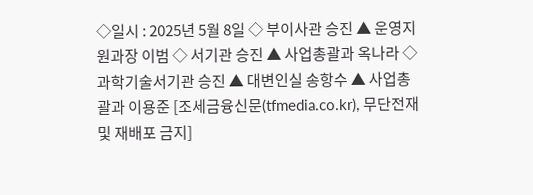◇일시 : 2025년 5월 8일 ◇ 부이사관 승진 ▲ 운영지원과장 이범 ◇ 서기관 승진 ▲ 사업총괄과 옥나라 ◇ 과학기술서기관 승진 ▲ 대변인실 송항수 ▲ 사업총괄과 이용준 [조세금융신문(tfmedia.co.kr), 무단전재 및 재배포 금지]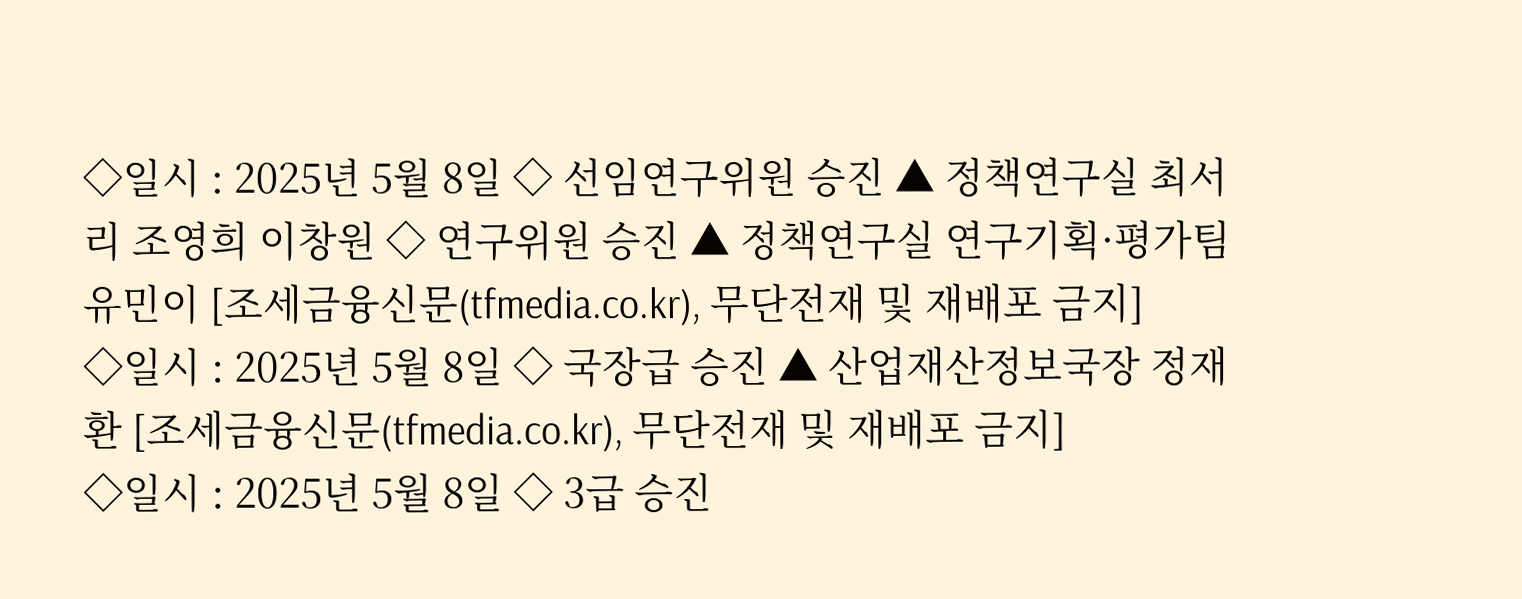◇일시 : 2025년 5월 8일 ◇ 선임연구위원 승진 ▲ 정책연구실 최서리 조영희 이창원 ◇ 연구위원 승진 ▲ 정책연구실 연구기획·평가팀 유민이 [조세금융신문(tfmedia.co.kr), 무단전재 및 재배포 금지]
◇일시 : 2025년 5월 8일 ◇ 국장급 승진 ▲ 산업재산정보국장 정재환 [조세금융신문(tfmedia.co.kr), 무단전재 및 재배포 금지]
◇일시 : 2025년 5월 8일 ◇ 3급 승진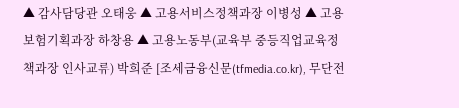▲ 감사담당관 오태웅 ▲ 고용서비스정책과장 이병성 ▲ 고용보험기획과장 하창용 ▲ 고용노동부(교육부 중등직업교육정책과장 인사교류) 박희준 [조세금융신문(tfmedia.co.kr), 무단전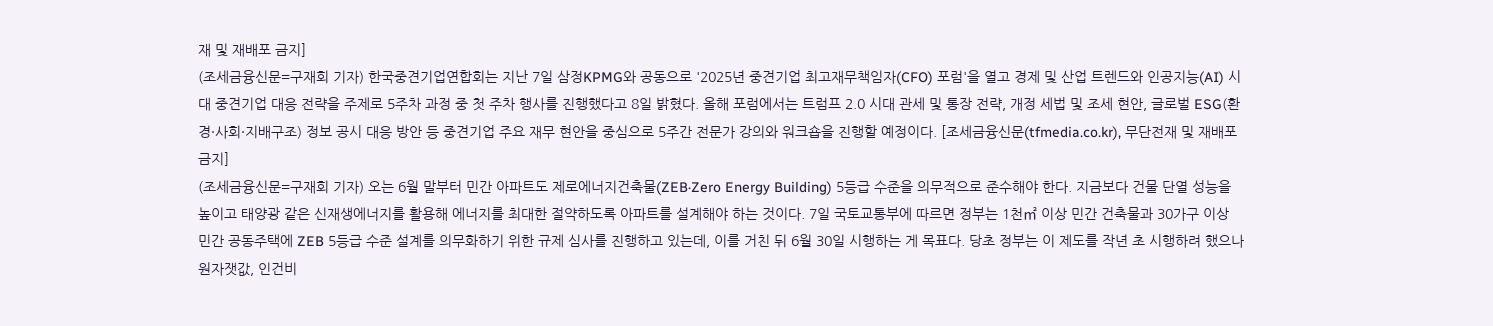재 및 재배포 금지]
(조세금융신문=구재회 기자) 한국중견기업연합회는 지난 7일 삼정KPMG와 공동으로 '2025년 중견기업 최고재무책임자(CFO) 포럼'을 열고 경제 및 산업 트렌드와 인공지능(AI) 시대 중견기업 대응 전략을 주제로 5주차 과정 중 첫 주차 행사를 진행했다고 8일 밝혔다. 올해 포럼에서는 트럼프 2.0 시대 관세 및 통장 전략, 개정 세법 및 조세 현안, 글로벌 ESG(환경·사회·지배구조) 정보 공시 대응 방안 등 중견기업 주요 재무 현안을 중심으로 5주간 전문가 강의와 워크숍을 진행할 예정이다. [조세금융신문(tfmedia.co.kr), 무단전재 및 재배포 금지]
(조세금융신문=구재회 기자) 오는 6월 말부터 민간 아파트도 제로에너지건축물(ZEB·Zero Energy Building) 5등급 수준을 의무적으로 준수해야 한다. 지금보다 건물 단열 성능을 높이고 태양광 같은 신재생에너지를 활용해 에너지를 최대한 절약하도록 아파트를 설계해야 하는 것이다. 7일 국토교통부에 따르면 정부는 1천㎡ 이상 민간 건축물과 30가구 이상 민간 공동주택에 ZEB 5등급 수준 설계를 의무화하기 위한 규제 심사를 진행하고 있는데, 이를 거친 뒤 6월 30일 시행하는 게 목표다. 당초 정부는 이 제도를 작년 초 시행하려 했으나 원자잿값, 인건비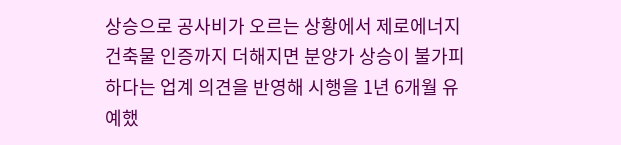상승으로 공사비가 오르는 상황에서 제로에너지건축물 인증까지 더해지면 분양가 상승이 불가피하다는 업계 의견을 반영해 시행을 1년 6개월 유예했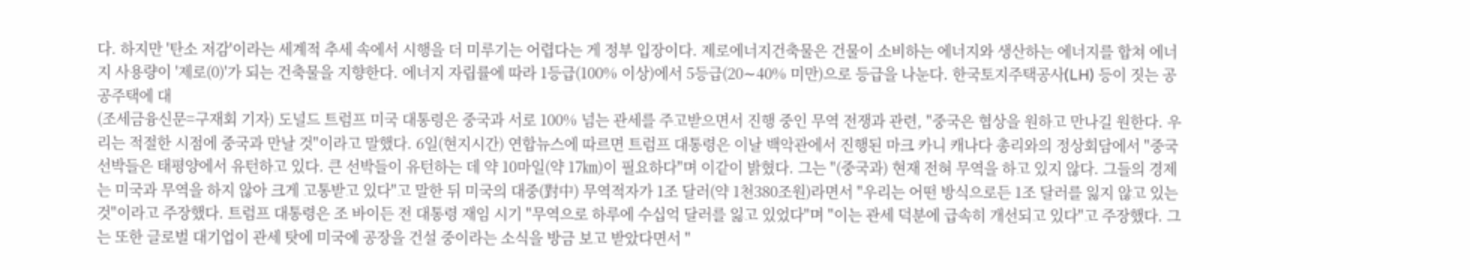다. 하지만 '탄소 저감'이라는 세계적 추세 속에서 시행을 더 미루기는 어렵다는 게 정부 입장이다. 제로에너지건축물은 건물이 소비하는 에너지와 생산하는 에너지를 합쳐 에너지 사용량이 '제로(0)'가 되는 건축물을 지향한다. 에너지 자립률에 따라 1등급(100% 이상)에서 5등급(20∼40% 미만)으로 등급을 나눈다. 한국토지주택공사(LH) 등이 짓는 공공주택에 대
(조세금융신문=구재회 기자) 도널드 트럼프 미국 대통령은 중국과 서로 100% 넘는 관세를 주고받으면서 진행 중인 무역 전쟁과 관련, "중국은 협상을 원하고 만나길 원한다. 우리는 적절한 시점에 중국과 만날 것"이라고 말했다. 6일(현지시간) 연합뉴스에 따르면 트럼프 대통령은 이날 백악관에서 진행된 마크 카니 캐나다 총리와의 정상회담에서 "중국 선박들은 태평양에서 유턴하고 있다. 큰 선박들이 유턴하는 데 약 10마일(약 17㎞)이 필요하다"며 이같이 밝혔다. 그는 "(중국과) 현재 전혀 무역을 하고 있지 않다. 그들의 경제는 미국과 무역을 하지 않아 크게 고통받고 있다"고 말한 뒤 미국의 대중(對中) 무역적자가 1조 달러(약 1천380조원)라면서 "우리는 어떤 방식으로든 1조 달러를 잃지 않고 있는 것"이라고 주장했다. 트럼프 대통령은 조 바이든 전 대통령 재임 시기 "무역으로 하루에 수십억 달러를 잃고 있었다"며 "이는 관세 덕분에 급속히 개선되고 있다"고 주장했다. 그는 또한 글로벌 대기업이 관세 탓에 미국에 공장을 건설 중이라는 소식을 방금 보고 받았다면서 "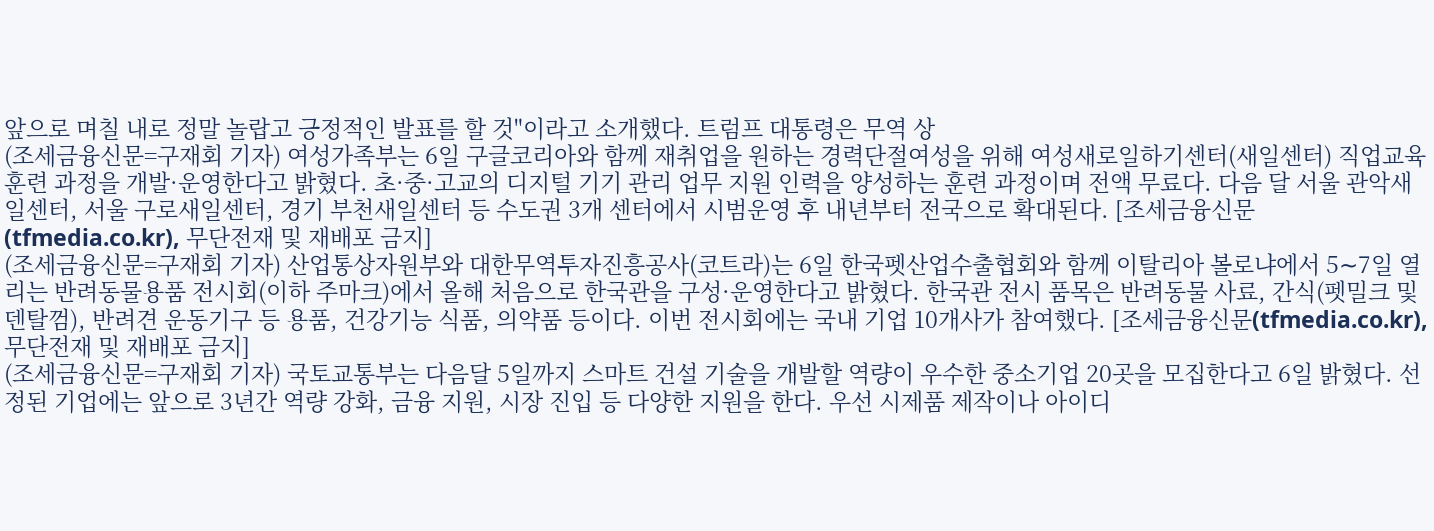앞으로 며칠 내로 정말 놀랍고 긍정적인 발표를 할 것"이라고 소개했다. 트럼프 대통령은 무역 상
(조세금융신문=구재회 기자) 여성가족부는 6일 구글코리아와 함께 재취업을 원하는 경력단절여성을 위해 여성새로일하기센터(새일센터) 직업교육훈련 과정을 개발·운영한다고 밝혔다. 초·중·고교의 디지털 기기 관리 업무 지원 인력을 양성하는 훈련 과정이며 전액 무료다. 다음 달 서울 관악새일센터, 서울 구로새일센터, 경기 부천새일센터 등 수도권 3개 센터에서 시범운영 후 내년부터 전국으로 확대된다. [조세금융신문(tfmedia.co.kr), 무단전재 및 재배포 금지]
(조세금융신문=구재회 기자) 산업통상자원부와 대한무역투자진흥공사(코트라)는 6일 한국펫산업수출협회와 함께 이탈리아 볼로냐에서 5∼7일 열리는 반려동물용품 전시회(이하 주마크)에서 올해 처음으로 한국관을 구성·운영한다고 밝혔다. 한국관 전시 품목은 반려동물 사료, 간식(펫밀크 및 덴탈껌), 반려견 운동기구 등 용품, 건강기능 식품, 의약품 등이다. 이번 전시회에는 국내 기업 10개사가 참여했다. [조세금융신문(tfmedia.co.kr), 무단전재 및 재배포 금지]
(조세금융신문=구재회 기자) 국토교통부는 다음달 5일까지 스마트 건설 기술을 개발할 역량이 우수한 중소기업 20곳을 모집한다고 6일 밝혔다. 선정된 기업에는 앞으로 3년간 역량 강화, 금융 지원, 시장 진입 등 다양한 지원을 한다. 우선 시제품 제작이나 아이디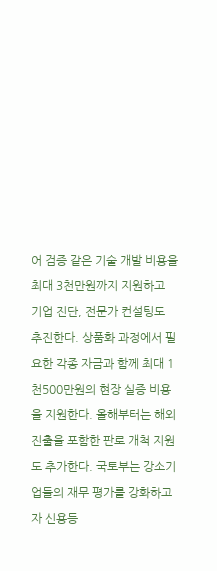어 검증 같은 기술 개발 비용을 최대 3천만원까지 지원하고 기업 진단, 전문가 컨설팅도 추진한다. 상품화 과정에서 필요한 각종 자금과 함께 최대 1천500만원의 현장 실증 비용을 지원한다. 올해부터는 해외 진출을 포함한 판로 개척 지원도 추가한다. 국토부는 강소기업들의 재무 평가를 강화하고자 신용등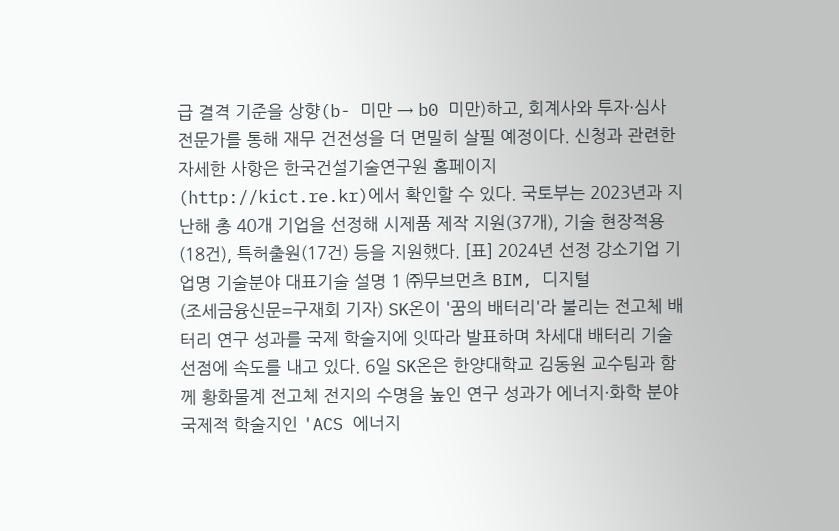급 결격 기준을 상향(b- 미만 → b0 미만)하고, 회계사와 투자·심사 전문가를 통해 재무 건전성을 더 면밀히 살필 예정이다. 신청과 관련한 자세한 사항은 한국건설기술연구원 홈페이지(http://kict.re.kr)에서 확인할 수 있다. 국토부는 2023년과 지난해 총 40개 기업을 선정해 시제품 제작 지원(37개), 기술 현장적용(18건), 특허출원(17건) 등을 지원했다. [표] 2024년 선정 강소기업 기업명 기술분야 대표기술 설명 1 ㈜무브먼츠 BIM, 디지털
(조세금융신문=구재회 기자) SK온이 '꿈의 배터리'라 불리는 전고체 배터리 연구 성과를 국제 학술지에 잇따라 발표하며 차세대 배터리 기술 선점에 속도를 내고 있다. 6일 SK온은 한양대학교 김동원 교수팀과 함께 황화물계 전고체 전지의 수명을 높인 연구 성과가 에너지·화학 분야 국제적 학술지인 'ACS 에너지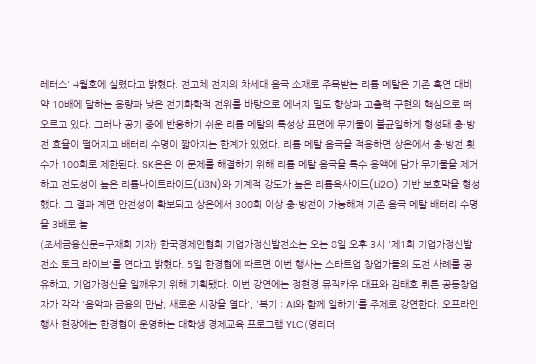레터스' 4월호에 실렸다고 밝혔다. 전고체 전지의 차세대 음극 소재로 주목받는 리튬 메탈은 기존 흑연 대비 약 10배에 달하는 용량과 낮은 전기화학적 전위를 바탕으로 에너지 밀도 향상과 고출력 구현의 핵심으로 떠오르고 있다. 그러나 공기 중에 반응하기 쉬운 리튬 메탈의 특성상 표면에 무기물이 불균일하게 형성돼 충·방전 효율이 떨어지고 배터리 수명이 짧아지는 한계가 있었다. 리튬 메탈 음극을 적용하면 상온에서 충·방전 횟수가 100회로 제한된다. SK온은 이 문제를 해결하기 위해 리튬 메탈 음극을 특수 용액에 담가 무기물을 제거하고 전도성이 높은 리튬나이트라이드(Li3N)와 기계적 강도가 높은 리튬옥사이드(Li2O) 기반 보호막을 형성했다. 그 결과 계면 안전성이 확보되고 상온에서 300회 이상 충·방전이 가능해져 기존 음극 메탈 배터리 수명을 3배로 늘
(조세금융신문=구재회 기자) 한국경제인협회 기업가정신발전소는 오는 8일 오후 3시 '제1회 기업가정신발전소 토크 라이브'를 연다고 밝혔다. 5일 한경협에 따르면 이번 행사는 스타트업 창업가들의 도전 사례를 공유하고, 기업가정신을 일깨우기 위해 기획됐다. 이번 강연에는 정현경 뮤직카우 대표와 김태호 뤼튼 공동창업자가 각각 '음악과 금융의 만남, 새로운 시장을 열다', '복기 : AI와 함께 일하기'를 주제로 강연한다. 오프라인 행사 현장에는 한경협이 운영하는 대학생 경제교육 프로그램 YLC(영리더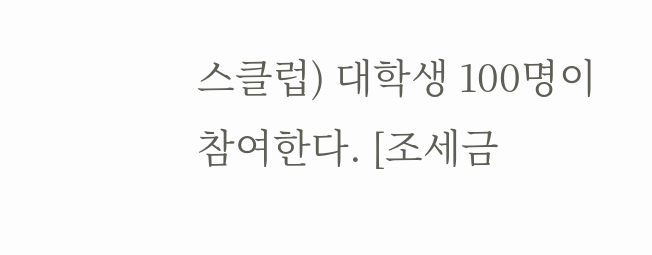스클럽) 대학생 100명이 참여한다. [조세금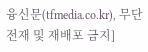융신문(tfmedia.co.kr), 무단전재 및 재배포 금지]